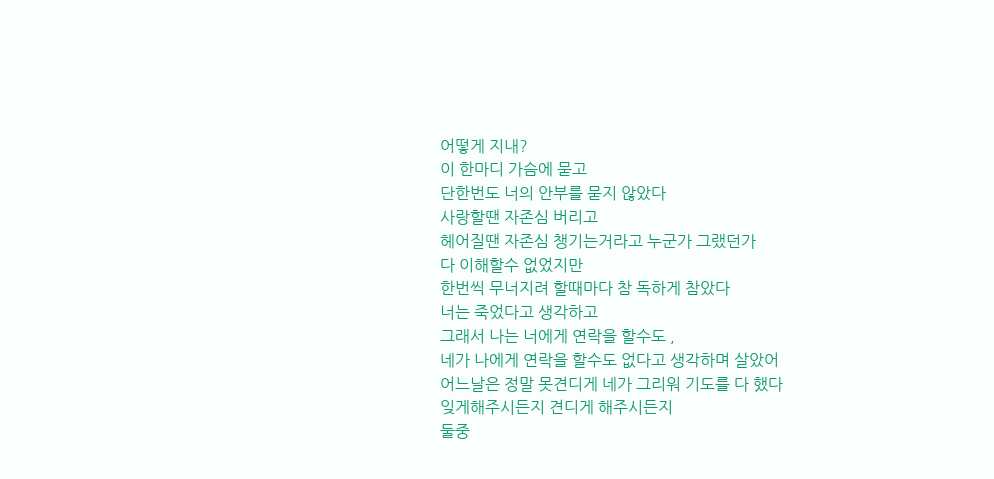어떻게 지내?
이 한마디 가슴에 묻고
단한번도 너의 안부를 묻지 않았다
사랑할땐 자존심 버리고
헤어질땐 자존심 챙기는거라고 누군가 그랬던가
다 이해할수 없었지만
한번씩 무너지려 할때마다 참 독하게 참았다
너는 죽었다고 생각하고
그래서 나는 너에게 연락을 할수도 ,
네가 나에게 연락을 할수도 없다고 생각하며 살았어
어느날은 정말 못견디게 네가 그리워 기도를 다 했다
잊게해주시든지 견디게 해주시든지
둘중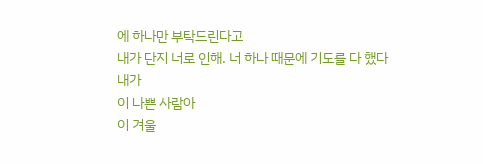에 하나만 부탁드린다고
내가 단지 너로 인해. 너 하나 때문에 기도를 다 했다
내가
이 나쁜 사람아
이 겨울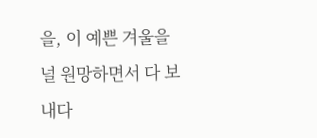을, 이 예쁜 겨울을
널 원망하면서 다 보내다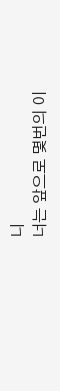니
너는 앞으로 몇번의 이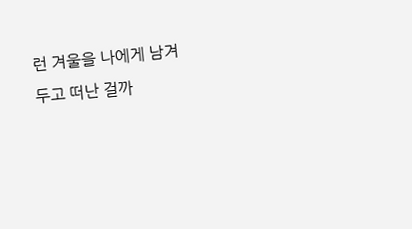런 겨울을 나에게 남겨두고 떠난 걸까